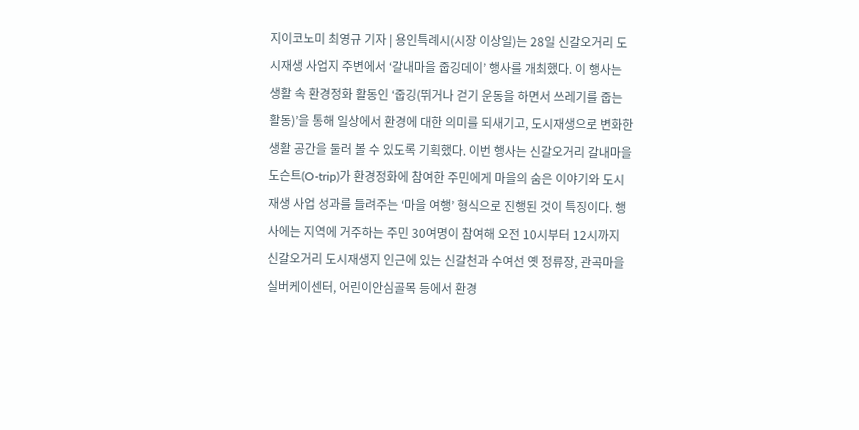지이코노미 최영규 기자 | 용인특례시(시장 이상일)는 28일 신갈오거리 도시재생 사업지 주변에서 ‘갈내마을 줍깅데이’ 행사를 개최했다. 이 행사는 생활 속 환경정화 활동인 ‘줍깅(뛰거나 걷기 운동을 하면서 쓰레기를 줍는 활동)’을 통해 일상에서 환경에 대한 의미를 되새기고, 도시재생으로 변화한 생활 공간을 둘러 볼 수 있도록 기획했다. 이번 행사는 신갈오거리 갈내마을 도슨트(O-trip)가 환경정화에 참여한 주민에게 마을의 숨은 이야기와 도시재생 사업 성과를 들려주는 ‘마을 여행’ 형식으로 진행된 것이 특징이다. 행사에는 지역에 거주하는 주민 30여명이 참여해 오전 10시부터 12시까지 신갈오거리 도시재생지 인근에 있는 신갈천과 수여선 옛 정류장, 관곡마을 실버케이센터, 어린이안심골목 등에서 환경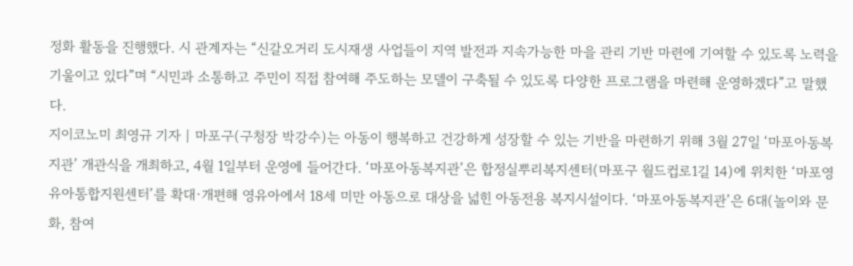정화 활동을 진행했다. 시 관계자는 “신갈오거리 도시재생 사업들이 지역 발전과 지속가능한 마을 관리 기반 마련에 기여할 수 있도록 노력을 기울이고 있다”며 “시민과 소통하고 주민이 직접 참여해 주도하는 모델이 구축될 수 있도록 다양한 프로그램을 마련해 운영하겠다”고 말했다.
지이코노미 최영규 기자 | 마포구(구청장 박강수)는 아동이 행복하고 건강하게 성장할 수 있는 기반을 마련하기 위해 3월 27일 ‘마포아동복지관’ 개관식을 개최하고, 4월 1일부터 운영에 들어간다. ‘마포아동복지관’은 합정실뿌리복지센터(마포구 월드컵로1길 14)에 위치한 ‘마포영유아통합지원센터’를 확대·개편해 영유아에서 18세 미만 아동으로 대상을 넓힌 아동전용 복지시설이다. ‘마포아동복지관’은 6대(놀이와 문화, 참여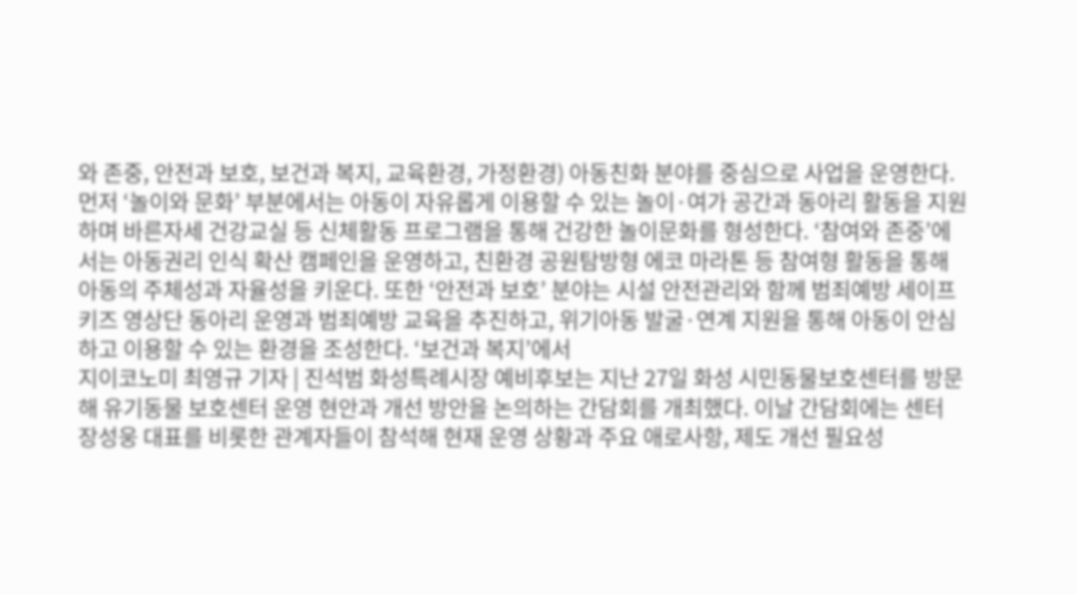와 존중, 안전과 보호, 보건과 복지, 교육환경, 가정환경) 아동친화 분야를 중심으로 사업을 운영한다. 먼저 ‘놀이와 문화’ 부분에서는 아동이 자유롭게 이용할 수 있는 놀이·여가 공간과 동아리 활동을 지원하며 바른자세 건강교실 등 신체활동 프로그램을 통해 건강한 놀이문화를 형성한다. ‘참여와 존중’에서는 아동권리 인식 확산 캠페인을 운영하고, 친환경 공원탐방형 에코 마라톤 등 참여형 활동을 통해 아동의 주체성과 자율성을 키운다. 또한 ‘안전과 보호’ 분야는 시설 안전관리와 함께 범죄예방 세이프 키즈 영상단 동아리 운영과 범죄예방 교육을 추진하고, 위기아동 발굴·연계 지원을 통해 아동이 안심하고 이용할 수 있는 환경을 조성한다. ‘보건과 복지’에서
지이코노미 최영규 기자 | 진석범 화성특례시장 예비후보는 지난 27일 화성 시민동물보호센터를 방문해 유기동물 보호센터 운영 현안과 개선 방안을 논의하는 간담회를 개최했다. 이날 간담회에는 센터 장성웅 대표를 비롯한 관계자들이 참석해 현재 운영 상황과 주요 애로사항, 제도 개선 필요성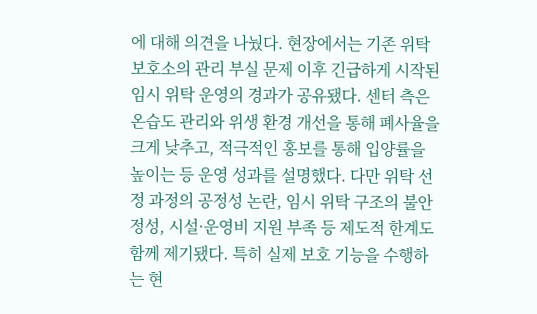에 대해 의견을 나눴다. 현장에서는 기존 위탁 보호소의 관리 부실 문제 이후 긴급하게 시작된 임시 위탁 운영의 경과가 공유됐다. 센터 측은 온습도 관리와 위생 환경 개선을 통해 폐사율을 크게 낮추고, 적극적인 홍보를 통해 입양률을 높이는 등 운영 성과를 설명했다. 다만 위탁 선정 과정의 공정성 논란, 임시 위탁 구조의 불안정성, 시설·운영비 지원 부족 등 제도적 한계도 함께 제기됐다. 특히 실제 보호 기능을 수행하는 현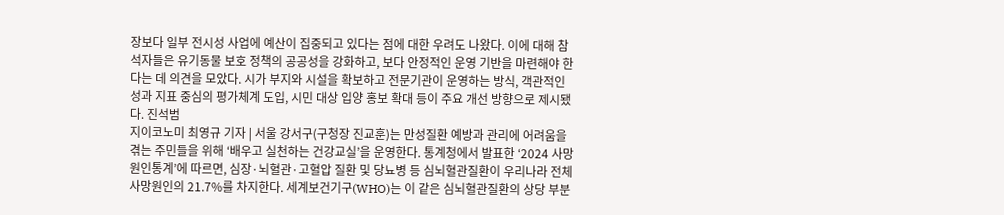장보다 일부 전시성 사업에 예산이 집중되고 있다는 점에 대한 우려도 나왔다. 이에 대해 참석자들은 유기동물 보호 정책의 공공성을 강화하고, 보다 안정적인 운영 기반을 마련해야 한다는 데 의견을 모았다. 시가 부지와 시설을 확보하고 전문기관이 운영하는 방식, 객관적인 성과 지표 중심의 평가체계 도입, 시민 대상 입양 홍보 확대 등이 주요 개선 방향으로 제시됐다. 진석범
지이코노미 최영규 기자 | 서울 강서구(구청장 진교훈)는 만성질환 예방과 관리에 어려움을 겪는 주민들을 위해 ‘배우고 실천하는 건강교실’을 운영한다. 통계청에서 발표한 ‘2024 사망원인통계’에 따르면, 심장·뇌혈관·고혈압 질환 및 당뇨병 등 심뇌혈관질환이 우리나라 전체 사망원인의 21.7%를 차지한다. 세계보건기구(WHO)는 이 같은 심뇌혈관질환의 상당 부분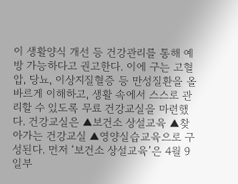이 생활양식 개선 등 건강관리를 통해 예방 가능하다고 권고한다. 이에 구는 고혈압, 당뇨, 이상지질혈증 등 만성질환을 올바르게 이해하고, 생활 속에서 스스로 관리할 수 있도록 무료 건강교실을 마련했다. 건강교실은 ▲보건소 상설교육 ▲찾아가는 건강교실 ▲영양실습교육으로 구성된다. 먼저 ‘보건소 상설교육’은 4월 9일부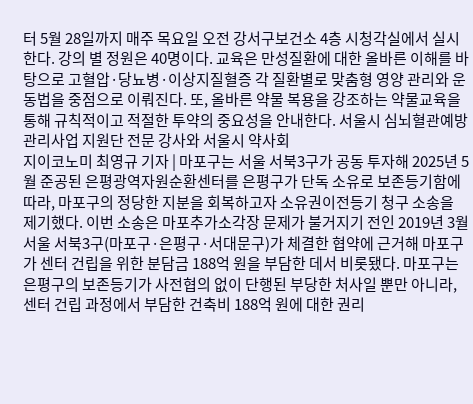터 5월 28일까지 매주 목요일 오전 강서구보건소 4층 시청각실에서 실시한다. 강의 별 정원은 40명이다. 교육은 만성질환에 대한 올바른 이해를 바탕으로 고혈압·당뇨병·이상지질혈증 각 질환별로 맞춤형 영양 관리와 운동법을 중점으로 이뤄진다. 또, 올바른 약물 복용을 강조하는 약물교육을 통해 규칙적이고 적절한 투약의 중요성을 안내한다. 서울시 심뇌혈관예방관리사업 지원단 전문 강사와 서울시 약사회
지이코노미 최영규 기자 | 마포구는 서울 서북3구가 공동 투자해 2025년 5월 준공된 은평광역자원순환센터를 은평구가 단독 소유로 보존등기함에 따라, 마포구의 정당한 지분을 회복하고자 소유권이전등기 청구 소송을 제기했다. 이번 소송은 마포추가소각장 문제가 불거지기 전인 2019년 3월 서울 서북3구(마포구·은평구·서대문구)가 체결한 협약에 근거해 마포구가 센터 건립을 위한 분담금 188억 원을 부담한 데서 비롯됐다. 마포구는 은평구의 보존등기가 사전협의 없이 단행된 부당한 처사일 뿐만 아니라, 센터 건립 과정에서 부담한 건축비 188억 원에 대한 권리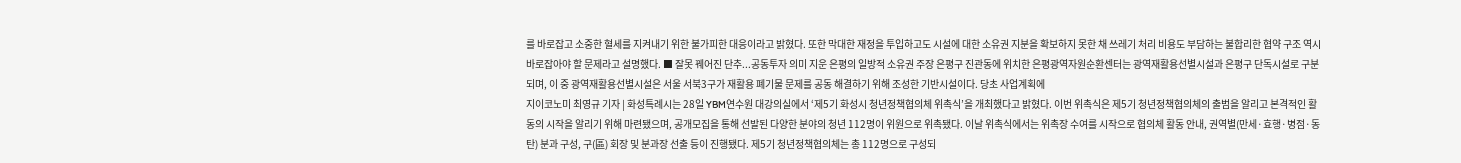를 바로잡고 소중한 혈세를 지켜내기 위한 불가피한 대응이라고 밝혔다. 또한 막대한 재정을 투입하고도 시설에 대한 소유권 지분을 확보하지 못한 채 쓰레기 처리 비용도 부담하는 불합리한 협약 구조 역시 바로잡아야 할 문제라고 설명했다. ■ 잘못 꿰어진 단추...공동투자 의미 지운 은평의 일방적 소유권 주장 은평구 진관동에 위치한 은평광역자원순환센터는 광역재활용선별시설과 은평구 단독시설로 구분되며, 이 중 광역재활용선별시설은 서울 서북3구가 재활용 폐기물 문제를 공동 해결하기 위해 조성한 기반시설이다. 당초 사업계획에
지이코노미 최영규 기자 | 화성특례시는 28일 YBM연수원 대강의실에서 ‘제5기 화성시 청년정책협의체 위촉식’을 개최했다고 밝혔다. 이번 위촉식은 제5기 청년정책협의체의 출범을 알리고 본격적인 활동의 시작을 알리기 위해 마련됐으며, 공개모집을 통해 선발된 다양한 분야의 청년 112명이 위원으로 위촉됐다. 이날 위촉식에서는 위촉장 수여를 시작으로 협의체 활동 안내, 권역별(만세·효행·병점·동탄) 분과 구성, 구(區) 회장 및 분과장 선출 등이 진행됐다. 제5기 청년정책협의체는 총 112명으로 구성되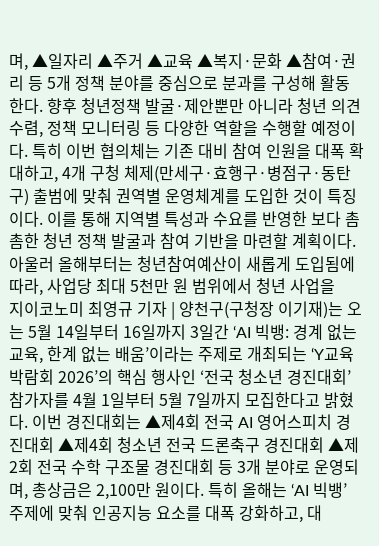며, ▲일자리 ▲주거 ▲교육 ▲복지·문화 ▲참여·권리 등 5개 정책 분야를 중심으로 분과를 구성해 활동한다. 향후 청년정책 발굴·제안뿐만 아니라 청년 의견 수렴, 정책 모니터링 등 다양한 역할을 수행할 예정이다. 특히 이번 협의체는 기존 대비 참여 인원을 대폭 확대하고, 4개 구청 체제(만세구·효행구·병점구·동탄구) 출범에 맞춰 권역별 운영체계를 도입한 것이 특징이다. 이를 통해 지역별 특성과 수요를 반영한 보다 촘촘한 청년 정책 발굴과 참여 기반을 마련할 계획이다. 아울러 올해부터는 청년참여예산이 새롭게 도입됨에 따라, 사업당 최대 5천만 원 범위에서 청년 사업을
지이코노미 최영규 기자 | 양천구(구청장 이기재)는 오는 5월 14일부터 16일까지 3일간 ‘AI 빅뱅: 경계 없는 교육, 한계 없는 배움’이라는 주제로 개최되는 ‘Y교육박람회 2026’의 핵심 행사인 ‘전국 청소년 경진대회’ 참가자를 4월 1일부터 5월 7일까지 모집한다고 밝혔다. 이번 경진대회는 ▲제4회 전국 AI 영어스피치 경진대회 ▲제4회 청소년 전국 드론축구 경진대회 ▲제2회 전국 수학 구조물 경진대회 등 3개 분야로 운영되며, 총상금은 2,100만 원이다. 특히 올해는 ‘AI 빅뱅’ 주제에 맞춰 인공지능 요소를 대폭 강화하고, 대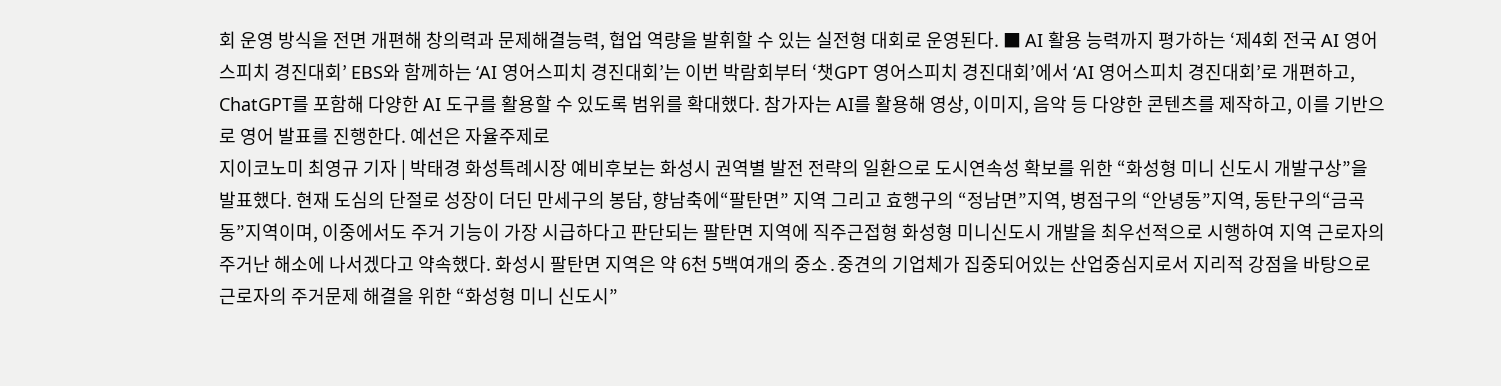회 운영 방식을 전면 개편해 창의력과 문제해결능력, 협업 역량을 발휘할 수 있는 실전형 대회로 운영된다. ■ AI 활용 능력까지 평가하는 ‘제4회 전국 AI 영어스피치 경진대회’ EBS와 함께하는 ‘AI 영어스피치 경진대회’는 이번 박람회부터 ‘챗GPT 영어스피치 경진대회’에서 ‘AI 영어스피치 경진대회’로 개편하고, ChatGPT를 포함해 다양한 AI 도구를 활용할 수 있도록 범위를 확대했다. 참가자는 AI를 활용해 영상, 이미지, 음악 등 다양한 콘텐츠를 제작하고, 이를 기반으로 영어 발표를 진행한다. 예선은 자율주제로
지이코노미 최영규 기자 | 박태경 화성특례시장 예비후보는 화성시 권역별 발전 전략의 일환으로 도시연속성 확보를 위한 “화성형 미니 신도시 개발구상”을 발표했다. 현재 도심의 단절로 성장이 더딘 만세구의 봉담, 향남축에“팔탄면” 지역 그리고 효행구의 “정남면”지역, 병점구의 “안녕동”지역, 동탄구의“금곡동”지역이며, 이중에서도 주거 기능이 가장 시급하다고 판단되는 팔탄면 지역에 직주근접형 화성형 미니신도시 개발을 최우선적으로 시행하여 지역 근로자의 주거난 해소에 나서겠다고 약속했다. 화성시 팔탄면 지역은 약 6천 5백여개의 중소․중견의 기업체가 집중되어있는 산업중심지로서 지리적 강점을 바탕으로 근로자의 주거문제 해결을 위한 “화성형 미니 신도시”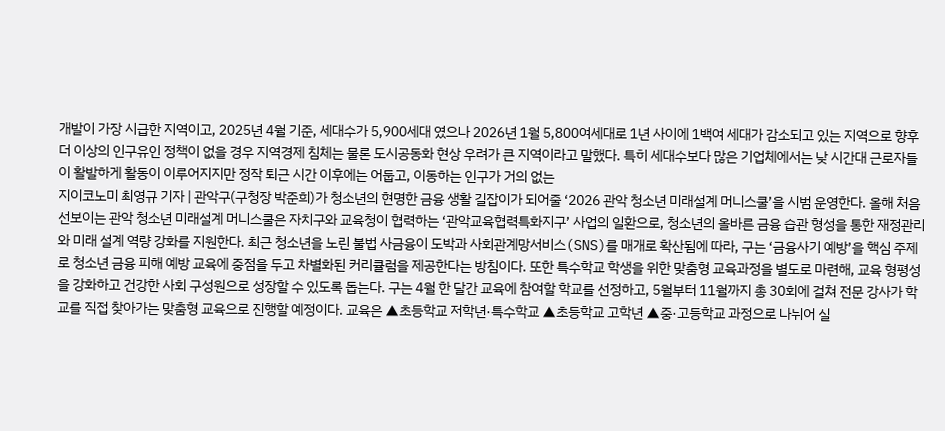개발이 가장 시급한 지역이고, 2025년 4월 기준, 세대수가 5,900세대 였으나 2026년 1월 5,800여세대로 1년 사이에 1백여 세대가 감소되고 있는 지역으로 향후 더 이상의 인구유인 정책이 없을 경우 지역경제 침체는 물론 도시공동화 현상 우려가 큰 지역이라고 말했다. 특히 세대수보다 많은 기업체에서는 낮 시간대 근로자들이 활발하게 활동이 이루어지지만 정작 퇴근 시간 이후에는 어둡고, 이동하는 인구가 거의 없는
지이코노미 최영규 기자 | 관악구(구청장 박준희)가 청소년의 현명한 금융 생활 길잡이가 되어줄 ‘2026 관악 청소년 미래설계 머니스쿨’을 시범 운영한다. 올해 처음 선보이는 관악 청소년 미래설계 머니스쿨은 자치구와 교육청이 협력하는 ‘관악교육협력특화지구’ 사업의 일환으로, 청소년의 올바른 금융 습관 형성을 통한 재정관리와 미래 설계 역량 강화를 지원한다. 최근 청소년을 노린 불법 사금융이 도박과 사회관계망서비스(SNS)를 매개로 확산됨에 따라, 구는 ‘금융사기 예방’을 핵심 주제로 청소년 금융 피해 예방 교육에 중점을 두고 차별화된 커리큘럼을 제공한다는 방침이다. 또한 특수학교 학생을 위한 맞춤형 교육과정을 별도로 마련해, 교육 형평성을 강화하고 건강한 사회 구성원으로 성장할 수 있도록 돕는다. 구는 4월 한 달간 교육에 참여할 학교를 선정하고, 5월부터 11월까지 총 30회에 걸쳐 전문 강사가 학교를 직접 찾아가는 맞춤형 교육으로 진행할 예정이다. 교육은 ▲초등학교 저학년·특수학교 ▲초등학교 고학년 ▲중·고등학교 과정으로 나뉘어 실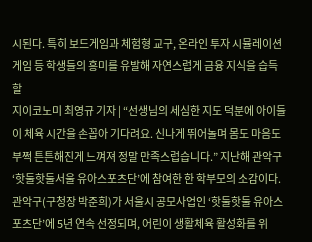시된다. 특히 보드게임과 체험형 교구, 온라인 투자 시뮬레이션 게임 등 학생들의 흥미를 유발해 자연스럽게 금융 지식을 습득할
지이코노미 최영규 기자 | “선생님의 세심한 지도 덕분에 아이들이 체육 시간을 손꼽아 기다려요. 신나게 뛰어놀며 몸도 마음도 부쩍 튼튼해진게 느껴져 정말 만족스럽습니다.” 지난해 관악구 ‘핫둘핫둘서울 유아스포츠단’에 참여한 한 학부모의 소감이다. 관악구(구청장 박준희)가 서울시 공모사업인 ‘핫둘핫둘 유아스포츠단’에 5년 연속 선정되며, 어린이 생활체육 활성화를 위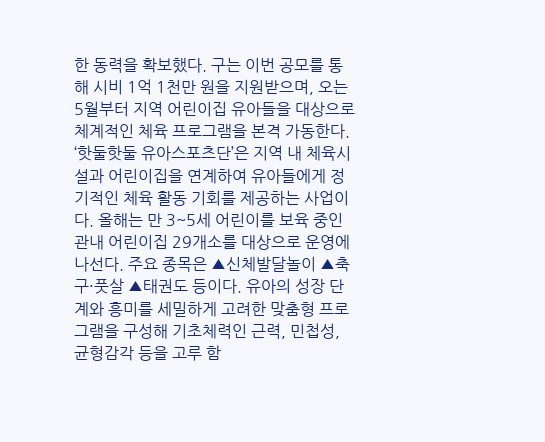한 동력을 확보했다. 구는 이번 공모를 통해 시비 1억 1천만 원을 지원받으며, 오는 5월부터 지역 어린이집 유아들을 대상으로 체계적인 체육 프로그램을 본격 가동한다. ‘핫둘핫둘 유아스포츠단’은 지역 내 체육시설과 어린이집을 연계하여 유아들에게 정기적인 체육 활동 기회를 제공하는 사업이다. 올해는 만 3~5세 어린이를 보육 중인 관내 어린이집 29개소를 대상으로 운영에 나선다. 주요 종목은 ▲신체발달놀이 ▲축구·풋살 ▲태권도 등이다. 유아의 성장 단계와 흥미를 세밀하게 고려한 맞춤형 프로그램을 구성해 기초체력인 근력, 민첩성, 균형감각 등을 고루 함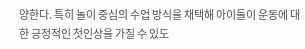양한다. 특히 놀이 중심의 수업 방식을 채택해 아이들이 운동에 대한 긍정적인 첫인상을 가질 수 있도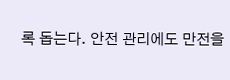록 돕는다. 안전 관리에도 만전을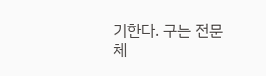기한다. 구는 전문 체